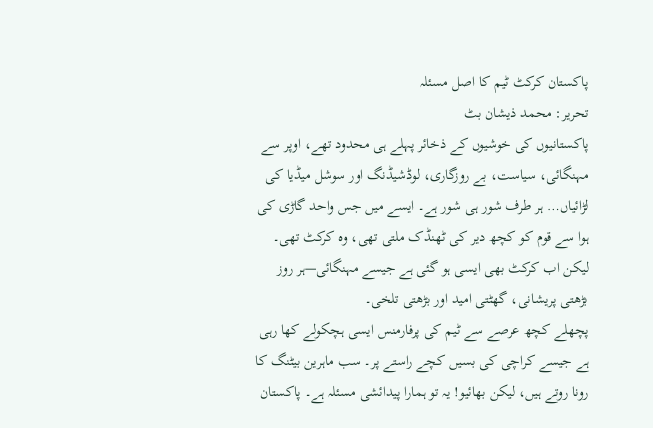پاکستان کرکٹ ٹیم کا اصل مسئلہ
تحریر: محمد ذیشان بٹ
پاکستانیوں کی خوشیوں کے ذخائر پہلے ہی محدود تھے، اوپر سے مہنگائی، سیاست، بے روزگاری، لوڈشیڈنگ اور سوشل میڈیا کی لڑائیاں… ہر طرف شور ہی شور ہے۔ ایسے میں جس واحد گاڑی کی ہوا سے قوم کو کچھ دیر کی ٹھنڈک ملتی تھی، وہ کرکٹ تھی۔ لیکن اب کرکٹ بھی ایسی ہو گئی ہے جیسے مہنگائی—ہر روز بڑھتی پریشانی، گھٹتی امید اور بڑھتی تلخی۔
پچھلے کچھ عرصے سے ٹیم کی پرفارمنس ایسی ہچکولے کھا رہی ہے جیسے کراچی کی بسیں کچے راستے پر۔ سب ماہرین بیٹنگ کا رونا روتے ہیں، لیکن بھائیو! یہ تو ہمارا پیدائشی مسئلہ ہے۔ پاکستان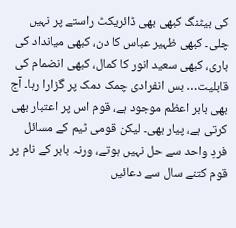کی بیٹنگ کبھی بھی ڈائریکٹ راستے پر نہیں چلی۔ کبھی ظہیر عباس کا دن، کبھی میانداد کی باری، کبھی سعید انور کا کمال، کبھی انضمام کی قابلیت… بس انفرادی چمک دمک پر گزارا رہا۔ آج بھی بابر اعظم موجود ہے، قوم اس پر اعتبار بھی کرتی ہے، پیار بھی۔ لیکن قومی ٹیم کے مسائل فردِ واحد سے حل نہیں ہوتے، ورنہ بابر کے نام پر قوم کتنے سال سے دعائیں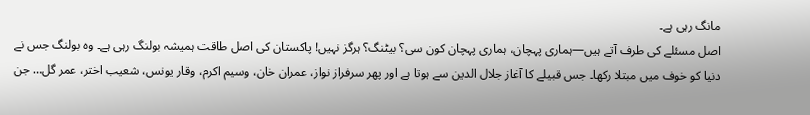مانگ رہی ہے۔
اصل مسئلے کی طرف آتے ہیں—ہماری پہچان، ہماری پہچان کون سی؟ بیٹنگ؟ ہرگز نہیں! پاکستان کی اصل طاقت ہمیشہ بولنگ رہی ہے۔ وہ بولنگ جس نے دنیا کو خوف میں مبتلا رکھا۔ جس قبیلے کا آغاز جلال الدین سے ہوتا ہے اور پھر سرفراز نواز، عمران خان، وسیم اکرم، وقار یونس، شعیب اختر، عمر گل… جن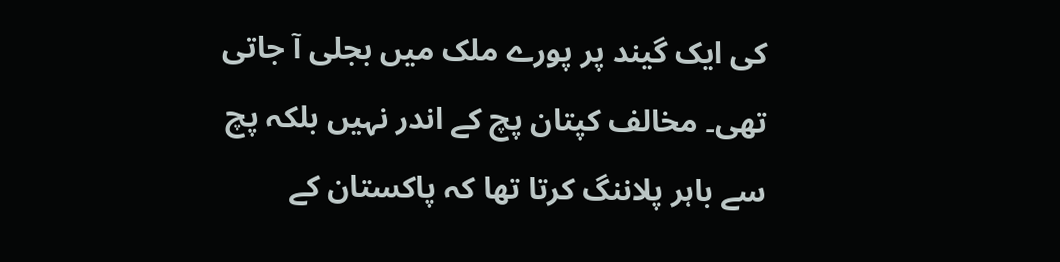کی ایک گیند پر پورے ملک میں بجلی آ جاتی تھی۔ مخالف کپتان پچ کے اندر نہیں بلکہ پچ سے باہر پلاننگ کرتا تھا کہ پاکستان کے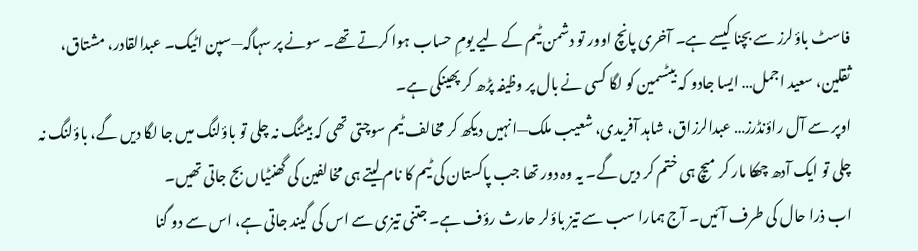فاسٹ باؤلرز سے بچنا کیسے ہے۔ آخری پانچ اوور تو دشمن ٹیم کے لیے یومِ حساب ہوا کرتے تھے۔ سونے پر سہاگہ—سپن اٹیک۔ عبدالقادر، مشتاق، ثقلین، سعید اجمل… ایسا جادو کہ بیٹسمین کو لگا کسی نے بال پر وظیفہ پڑھ کر پھینکی ہے۔
اوپر سے آل راؤنڈرز… عبدالرزاق، شاہد آفریدی، شعیب ملک—انہیں دیکھ کر مخالف ٹیم سوچتی تھی کہ بیٹنگ نہ چلی تو باؤلنگ میں جا لگا دیں گے، باؤلنگ نہ چلی تو ایک آدھ چھکا مار کر میچ ہی ختم کر دیں گے۔ یہ وہ دور تھا جب پاکستان کی ٹیم کا نام لیتے ہی مخالفین کی گھنٹیاں بج جاتی تھیں۔
اب ذرا حال کی طرف آئیں۔ آج ہمارا سب سے تیز باؤلر حارث رؤف ہے۔ جتنی تیزی سے اس کی گیند جاتی ہے، اس سے دو گنا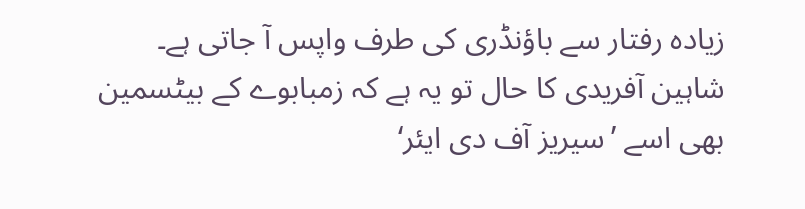زیادہ رفتار سے باؤنڈری کی طرف واپس آ جاتی ہے۔ شاہین آفریدی کا حال تو یہ ہے کہ زمبابوے کے بیٹسمین بھی اسے ’سیریز آف دی ایئر‘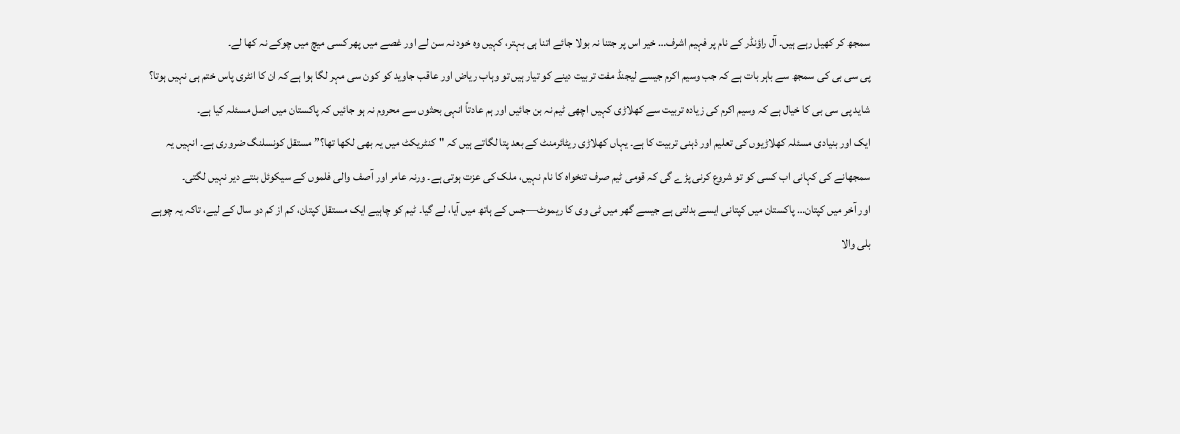سمجھ کر کھیل رہے ہیں۔ آل راؤنڈر کے نام پر فہیم اشرف… خیر اس پر جتنا نہ بولا جائے اتنا ہی بہتر، کہیں وہ خود نہ سن لے اور غصے میں پھر کسی میچ میں چوکے نہ کھا لے۔
پی سی بی کی سمجھ سے باہر بات ہے کہ جب وسیم اکرم جیسے لیجنڈ مفت تربیت دینے کو تیار ہیں تو وہاب ریاض اور عاقب جاوید کو کون سی مہر لگا ہوا ہے کہ ان کا انٹری پاس ختم ہی نہیں ہوتا؟ شاید پی سی بی کا خیال ہے کہ وسیم اکرم کی زیادہ تربیت سے کھلاڑی کہیں اچھی ٹیم نہ بن جائیں اور ہم عادتاً انہی بحثوں سے محروم نہ ہو جائیں کہ پاکستان میں اصل مسئلہ کیا ہے۔
ایک اور بنیادی مسئلہ کھلاڑیوں کی تعلیم اور ذہنی تربیت کا ہے۔ یہاں کھلاڑی ریٹائرمنٹ کے بعد پتا لگاتے ہیں کہ "کنٹریکٹ میں یہ بھی لکھا تھا؟” مستقل کونسلنگ ضروری ہے۔ انہیں یہ سمجھانے کی کہانی اب کسی کو تو شروع کرنی پڑے گی کہ قومی ٹیم صرف تنخواہ کا نام نہیں، ملک کی عزت ہوتی ہے۔ ورنہ عامر اور آصف والی فلموں کے سیکوئل بنتے دیر نہیں لگتی۔
اور آخر میں کپتان… پاکستان میں کپتانی ایسے بدلتی ہے جیسے گھر میں ٹی وی کا ریموٹ—جس کے ہاتھ میں آیا، لے گیا۔ ٹیم کو چاہیے ایک مستقل کپتان، کم از کم دو سال کے لیے، تاکہ یہ چوہے بلی والا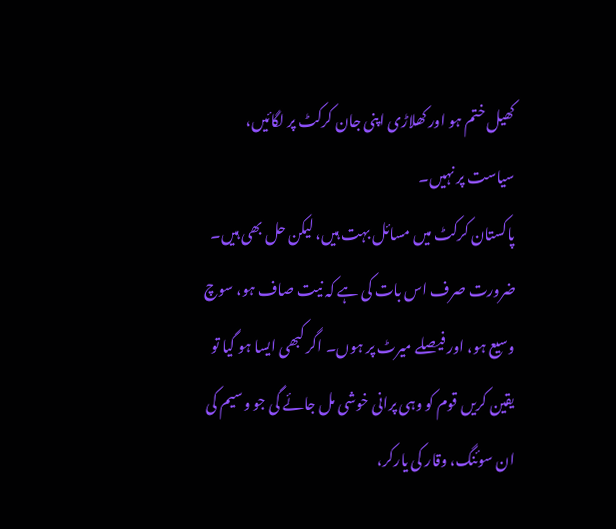کھیل ختم ہو اور کھلاڑی اپنی جان کرکٹ پر لگائیں، سیاست پر نہیں۔
پاکستان کرکٹ میں مسائل بہت ہیں، لیکن حل بھی ہیں۔ ضرورت صرف اس بات کی ہے کہ نیت صاف ہو، سوچ وسیع ہو، اور فیصلے میرٹ پر ہوں۔ اگر کبھی ایسا ہو گیا تو یقین کریں قوم کو وہی پرانی خوشی مل جائے گی جو وسیم کی ان سوئنگ، وقار کی یارکر،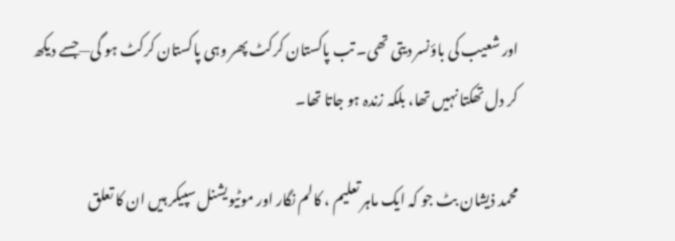اور شعیب کی باؤنسر دیتی تھی۔ تب پاکستان کرکٹ پھر وہی پاکستان کرکٹ ہو گی—جسے دیکھ کر دل تھکتا نہیں تھا، بلکہ زندہ ہو جاتا تھا۔

محمد ذیشان بٹ جو کہ ایک ماہر تعلیم ، کالم نگار اور موٹیویشنل سپیکر ہیں ان کا تعلق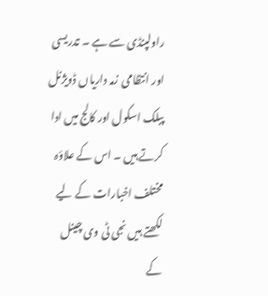راولپنڈی سے ہے ۔ تدریسی اور انتظامی زمہ داریاں ڈویژنل پبلک اسکول اور کالج میں ادا کرتے ہیں ۔ اس کے علاؤہ مختلف اخبارات کے لیے لکھتے ہیں نجی ٹی وی چینل کے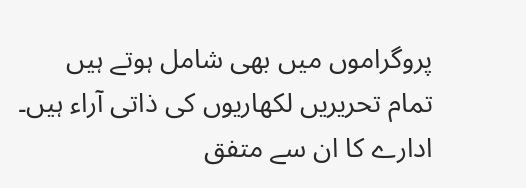پروگراموں میں بھی شامل ہوتے ہیں
تمام تحریریں لکھاریوں کی ذاتی آراء ہیں۔ ادارے کا ان سے متفق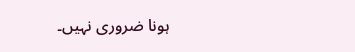ہونا ضروری نہیں۔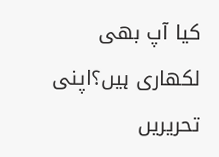کیا آپ بھی لکھاری ہیں؟اپنی تحریریں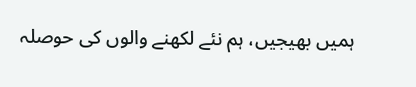ہمیں بھیجیں، ہم نئے لکھنے والوں کی حوصلہ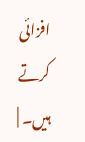افزائی کرتے ہیں۔ |